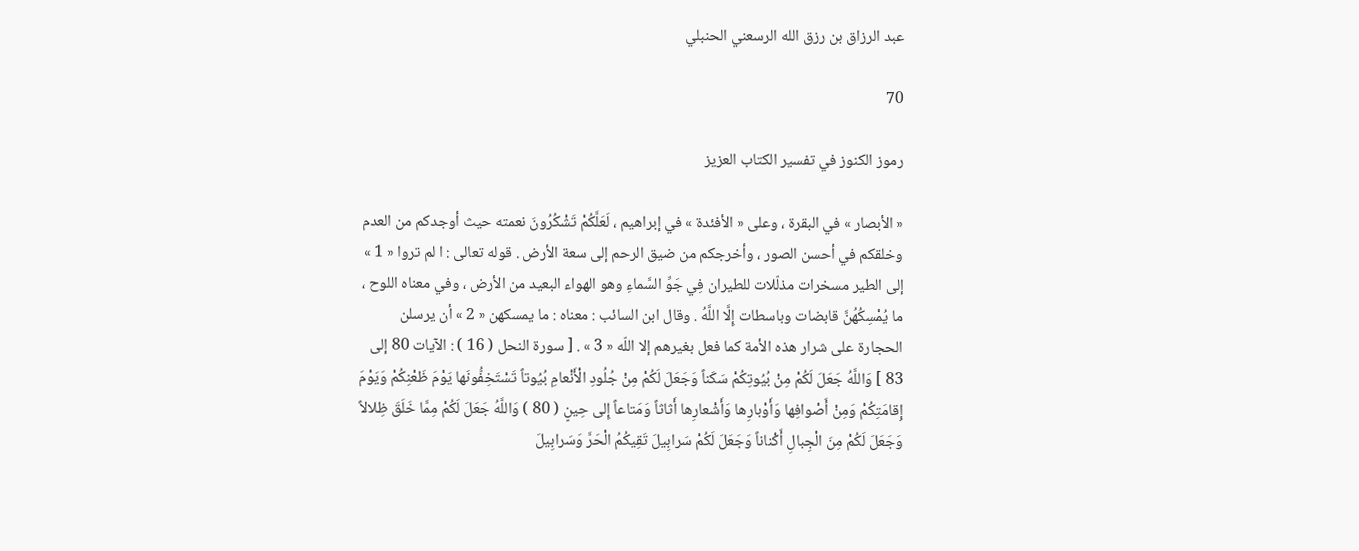عبد الرزاق بن رزق الله الرسعني الحنبلي

70

رموز الكنوز في تفسير الكتاب العزيز

« الأبصار » في البقرة ، وعلى « الأفئدة » في إبراهيم ، لَعَلَّكُمْ تَشْكُرُونَ نعمته حيث أوجدكم من العدم وخلقكم في أحسن الصور ، وأخرجكم من ضيق الرحم إلى سعة الأرض . قوله تعالى : ا لم تروا « 1 » إلى الطير مسخرات مذلّلات للطيران فِي جَوِّ السَّماءِ وهو الهواء البعيد من الأرض ، وفي معناه اللوح ، ما يُمْسِكُهُنَّ قابضات وباسطات إِلَّا اللَّهُ . وقال ابن السائب : معناه : ما يمسكهن « 2 » أن يرسلن الحجارة على شرار هذه الأمة كما فعل بغيرهم إلا اللّه « 3 » . [ سورة النحل ( 16 ) : الآيات 80 إلى 83 ] وَاللَّهُ جَعَلَ لَكُمْ مِنْ بُيُوتِكُمْ سَكَناً وَجَعَلَ لَكُمْ مِنْ جُلُودِ الْأَنْعامِ بُيُوتاً تَسْتَخِفُّونَها يَوْمَ ظَعْنِكُمْ وَيَوْمَ إِقامَتِكُمْ وَمِنْ أَصْوافِها وَأَوْبارِها وَأَشْعارِها أَثاثاً وَمَتاعاً إِلى حِينٍ ( 80 ) وَاللَّهُ جَعَلَ لَكُمْ مِمَّا خَلَقَ ظِلالاً وَجَعَلَ لَكُمْ مِنَ الْجِبالِ أَكْناناً وَجَعَلَ لَكُمْ سَرابِيلَ تَقِيكُمُ الْحَرَّ وَسَرابِيلَ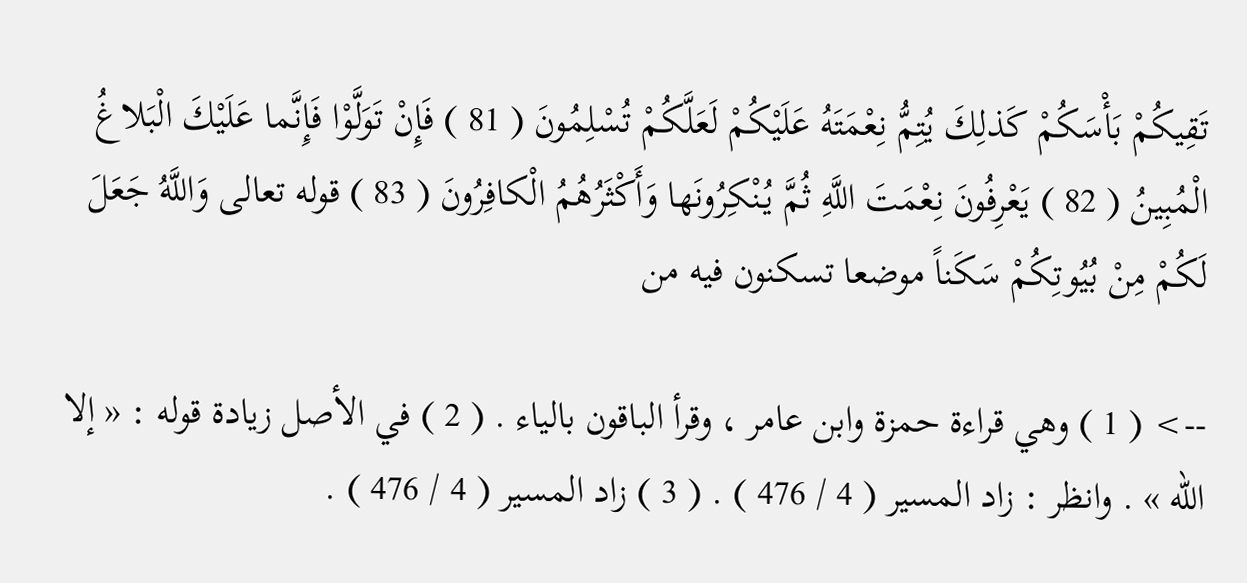تَقِيكُمْ بَأْسَكُمْ كَذلِكَ يُتِمُّ نِعْمَتَهُ عَلَيْكُمْ لَعَلَّكُمْ تُسْلِمُونَ ( 81 ) فَإِنْ تَوَلَّوْا فَإِنَّما عَلَيْكَ الْبَلاغُ الْمُبِينُ ( 82 ) يَعْرِفُونَ نِعْمَتَ اللَّهِ ثُمَّ يُنْكِرُونَها وَأَكْثَرُهُمُ الْكافِرُونَ ( 83 ) قوله تعالى وَاللَّهُ جَعَلَ لَكُمْ مِنْ بُيُوتِكُمْ سَكَناً موضعا تسكنون فيه من

--> ( 1 ) وهي قراءة حمزة وابن عامر ، وقرأ الباقون بالياء . ( 2 ) في الأصل زيادة قوله : « إلا اللّه » . وانظر : زاد المسير ( 4 / 476 ) . ( 3 ) زاد المسير ( 4 / 476 ) .